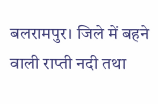बलरामपुर। जिले में बहने वाली राप्ती नदी तथा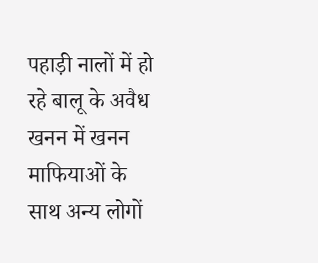पहाड़ी नालों में हो रहे बालू के अवैध खनन में खनन माफियाओं के साथ अन्य लोगों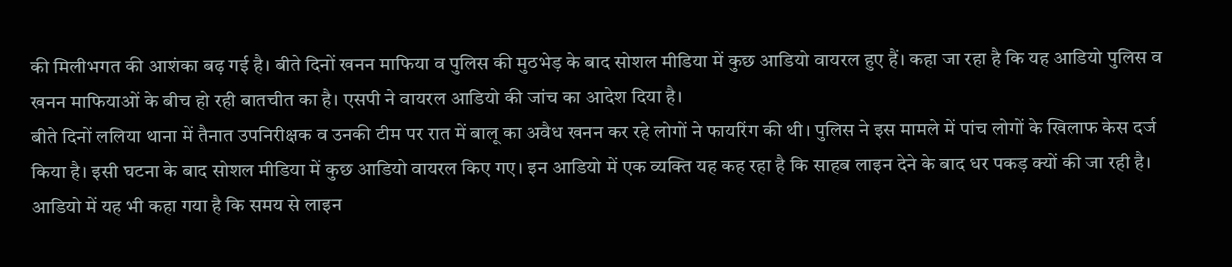की मिलीभगत की आशंका बढ़ गई है। बीते दिनों खनन माफिया व पुलिस की मुठभेड़ के बाद सोशल मीडिया में कुछ आडियो वायरल हुए हैं। कहा जा रहा है कि यह आडियो पुलिस व खनन माफियाओं के बीच हो रही बातचीत का है। एसपी ने वायरल आडियो की जांच का आदेश दिया है।
बीते दिनों ललिया थाना में तैनात उपनिरीक्षक व उनकी टीम पर रात में बालू का अवैध खनन कर रहे लोगों ने फायरिंग की थी। पुलिस ने इस मामले में पांच लोगों के खिलाफ केस दर्ज किया है। इसी घटना के बाद सोशल मीडिया में कुछ आडियो वायरल किए गए। इन आडियो में एक व्यक्ति यह कह रहा है कि साहब लाइन देने के बाद धर पकड़ क्यों की जा रही है।
आडियो में यह भी कहा गया है कि समय से लाइन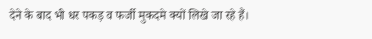देने के बाद भी धर पकड़ व फर्जी मुकदमे क्यों लिखे जा रहे हैं।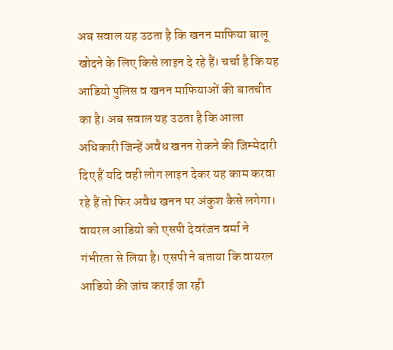अब सवाल यह उठता है कि खनन माफिया बालू खोदने के लिए किसे लाइन दे रहे हैं। चर्चा है कि यह आडियो पुलिस व खनन माफियाओं की बातचीत का है। अब सवाल यह उठता है कि आला अधिकारी जिन्हें अवैध खनन रोकने की जिम्मेदारी दिए हैं यदि वही लोग लाइन देकर यह काम करवा रहे हैं तो फिर अवैध खनन पर अंकुश कैसे लगेगा।
वायरल आडियो को एसपी देवरंजन वर्मा ने गंभीरता से लिया है। एसपी ने बताया कि वायरल आडियो की जांच कराई जा रही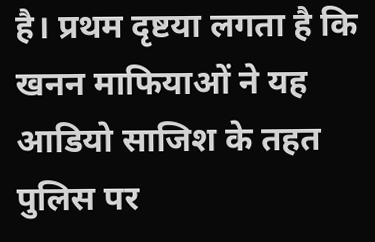है। प्रथम दृष्टया लगता है कि खनन माफियाओं ने यह आडियो साजिश के तहत पुलिस पर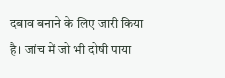दबाव बनाने के लिए जारी किया है। जांच में जो भी दोषी पाया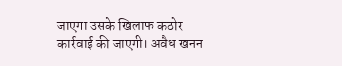जाएगा उसके खिलाफ कठोर कार्रवाई की जाएगी। अवैध खनन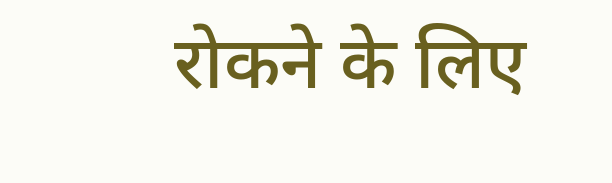रोकने के लिए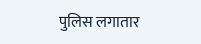पुलिस लगातार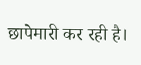छापेमारी कर रही है।